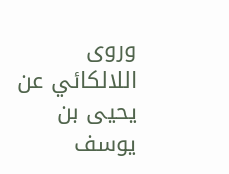وروى اللالكائي عن يحيى بن يوسف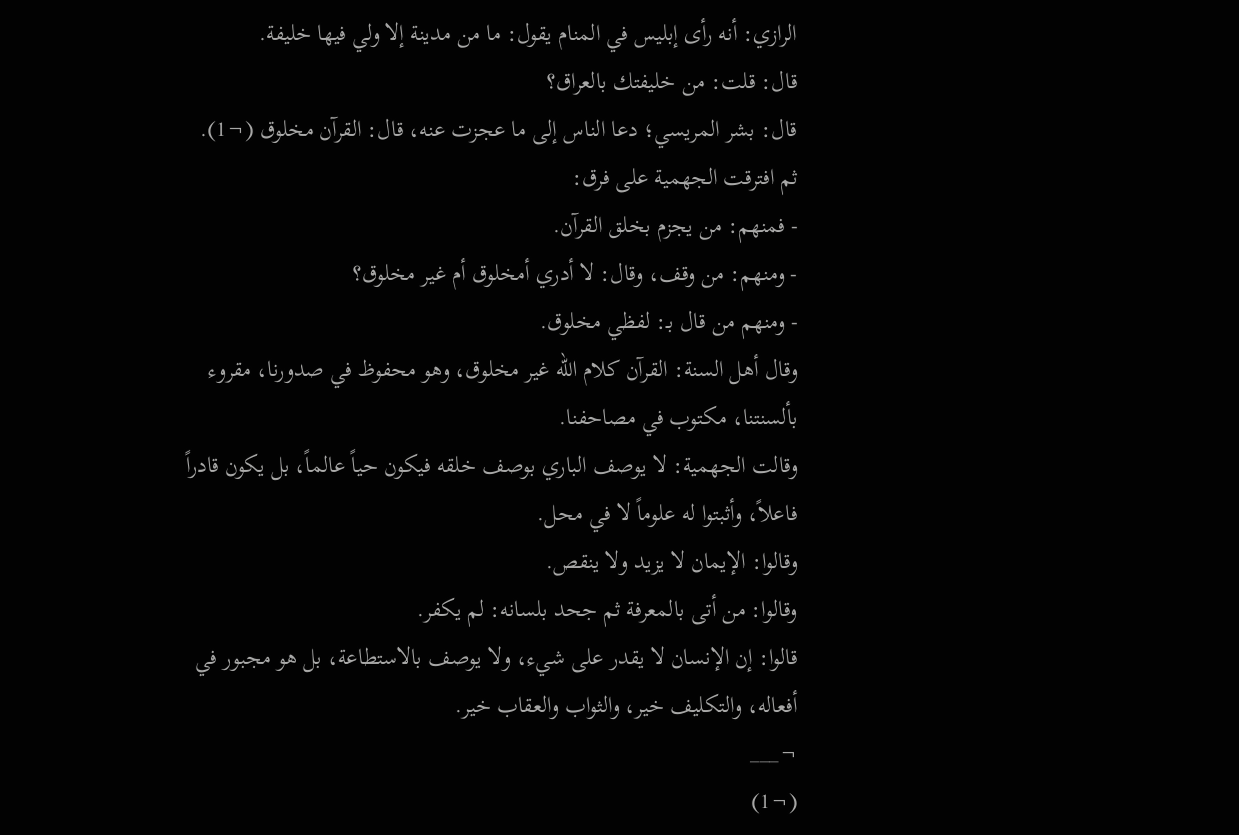الرازي: أنه رأى إبليس في المنام يقول: ما من مدينة إلا ولي فيها خليفة.
قال: قلت: من خليفتك بالعراق؟
قال: بشر المريسي؛ دعا الناس إلى ما عجزت عنه، قال: القرآن مخلوق (¬1).
ثم افترقت الجهمية على فرق:
- فمنهم: من يجزم بخلق القرآن.
- ومنهم: من وقف، وقال: لا أدري أمخلوق أم غير مخلوق؟
- ومنهم من قال بـ: لفظي مخلوق.
وقال أهل السنة: القرآن كلام الله غير مخلوق، وهو محفوظ في صدورنا، مقروء بألسنتنا، مكتوب في مصاحفنا.
وقالت الجهمية: لا يوصف الباري بوصف خلقه فيكون حياً عالماً، بل يكون قادراً فاعلاً، وأثبتوا له علوماً لا في محل.
وقالوا: الإيمان لا يزيد ولا ينقص.
وقالوا: من أتى بالمعرفة ثم جحد بلسانه: لم يكفر.
قالوا: إن الإنسان لا يقدر على شيء، ولا يوصف بالاستطاعة، بل هو مجبور في أفعاله، والتكليف خير، والثواب والعقاب خير.
¬___
(¬1)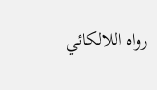رواه اللالكائي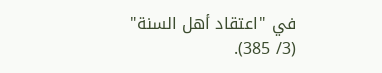في "اعتقاد أهل السنة" (3/ 385).